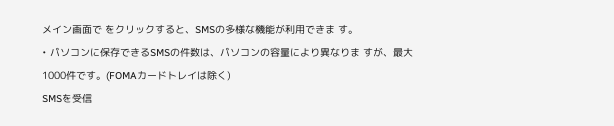メイン画面で をクリックすると、SMSの多様な機能が利用できま す。
• パソコンに保存できるSMSの件数は、パソコンの容量により異なりま すが、最大1000件です。(FOMAカードトレイは除く)
SMSを受信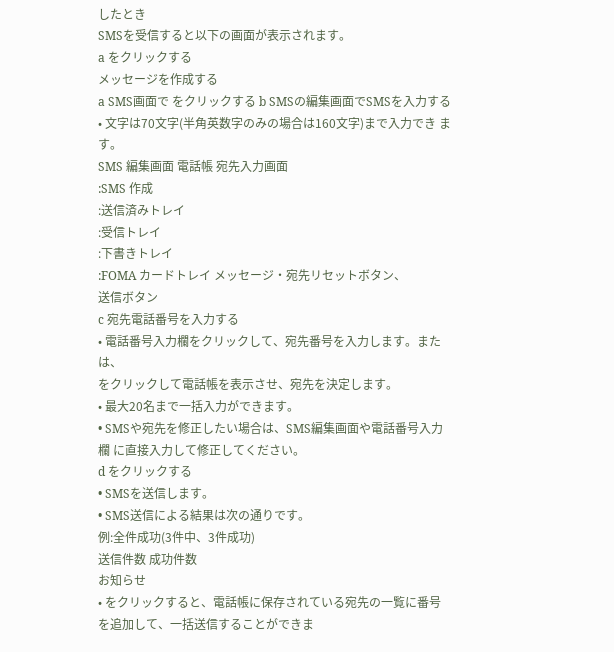したとき
SMSを受信すると以下の画面が表示されます。
a をクリックする
メッセージを作成する
a SMS画面で をクリックする b SMSの編集画面でSMSを入力する
• 文字は70文字(半角英数字のみの場合は160文字)まで入力でき ます。
SMS 編集画面 電話帳 宛先入力画面
:SMS 作成
:送信済みトレイ
:受信トレイ
:下書きトレイ
:FOMA カードトレイ メッセージ・宛先リセットボタン、
送信ボタン
c 宛先電話番号を入力する
• 電話番号入力欄をクリックして、宛先番号を入力します。または、
をクリックして電話帳を表示させ、宛先を決定します。
• 最大20名まで一括入力ができます。
• SMSや宛先を修正したい場合は、SMS編集画面や電話番号入力欄 に直接入力して修正してください。
d をクリックする
• SMSを送信します。
• SMS送信による結果は次の通りです。
例:全件成功(3件中、3件成功)
送信件数 成功件数
お知らせ
• をクリックすると、電話帳に保存されている宛先の一覧に番号 を追加して、一括送信することができま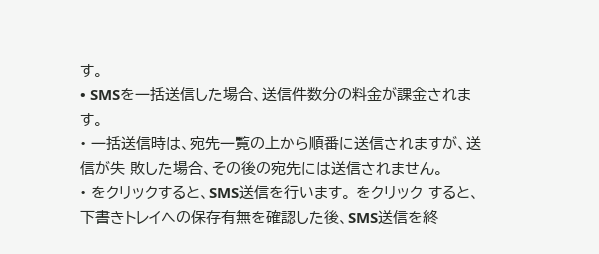す。
• SMSを一括送信した場合、送信件数分の料金が課金されます。
• 一括送信時は、宛先一覧の上から順番に送信されますが、送信が失 敗した場合、その後の宛先には送信されません。
• をクリックすると、SMS送信を行います。 をクリック すると、下書きトレイへの保存有無を確認した後、SMS送信を終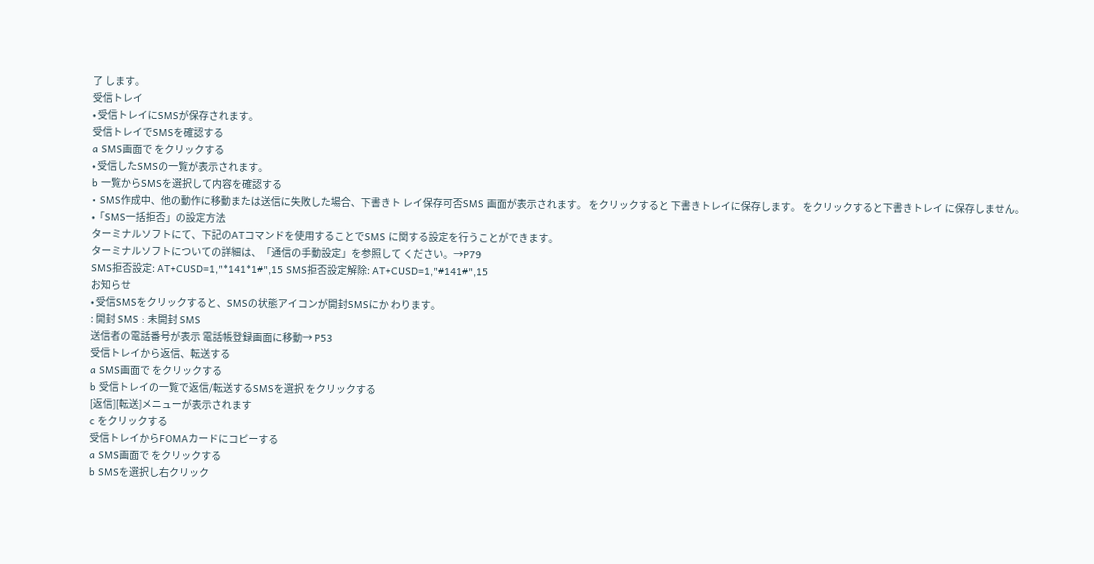了 します。
受信トレイ
• 受信トレイにSMSが保存されます。
受信トレイでSMSを確認する
a SMS画面で をクリックする
• 受信したSMSの一覧が表示されます。
b 一覧からSMSを選択して内容を確認する
• SMS作成中、他の動作に移動または送信に失敗した場合、下書きト レイ保存可否SMS 画面が表示されます。 をクリックすると 下書きトレイに保存します。 をクリックすると下書きトレイ に保存しません。
•「SMS一括拒否」の設定方法
ターミナルソフトにて、下記のATコマンドを使用することでSMS に関する設定を行うことができます。
ターミナルソフトについての詳細は、「通信の手動設定」を参照して ください。→P79
SMS拒否設定: AT+CUSD=1,"*141*1#",15 SMS拒否設定解除: AT+CUSD=1,"#141#",15
お知らせ
• 受信SMSをクリックすると、SMSの状態アイコンが開封SMSにか わります。
: 開封 SMS : 未開封 SMS
送信者の電話番号が表示 電話帳登録画面に移動→ P53
受信トレイから返信、転送する
a SMS画面で をクリックする
b 受信トレイの一覧で返信/転送するSMSを選択 をクリックする
[返信][転送]メニューが表示されます
c をクリックする
受信トレイからFOMAカードにコピーする
a SMS画面で をクリックする
b SMSを選択し右クリック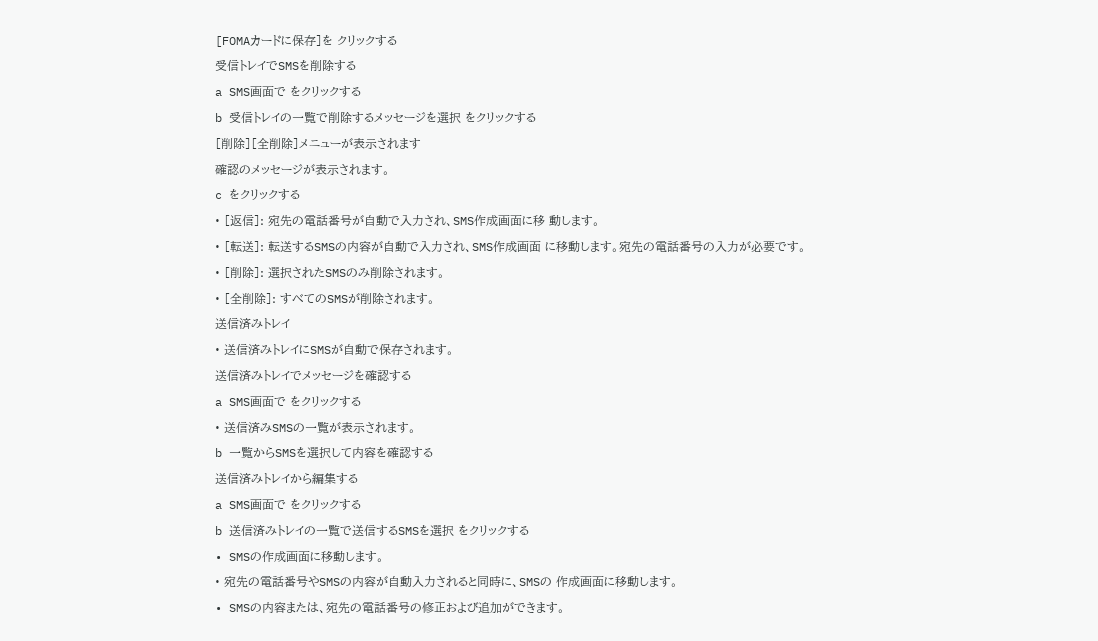[FOMAカードに保存]を クリックする
受信トレイでSMSを削除する
a SMS画面で をクリックする
b 受信トレイの一覧で削除するメッセージを選択 をクリックする
[削除][全削除]メニューが表示されます
確認のメッセージが表示されます。
c をクリックする
• [返信]: 宛先の電話番号が自動で入力され、SMS作成画面に移 動します。
• [転送]: 転送するSMSの内容が自動で入力され、SMS作成画面 に移動します。宛先の電話番号の入力が必要です。
• [削除]: 選択されたSMSのみ削除されます。
• [全削除]: すべてのSMSが削除されます。
送信済みトレイ
• 送信済みトレイにSMSが自動で保存されます。
送信済みトレイでメッセージを確認する
a SMS画面で をクリックする
• 送信済みSMSの一覧が表示されます。
b 一覧からSMSを選択して内容を確認する
送信済みトレイから編集する
a SMS画面で をクリックする
b 送信済みトレイの一覧で送信するSMSを選択 をクリックする
• SMSの作成画面に移動します。
• 宛先の電話番号やSMSの内容が自動入力されると同時に、SMSの 作成画面に移動します。
• SMSの内容または、宛先の電話番号の修正および追加ができます。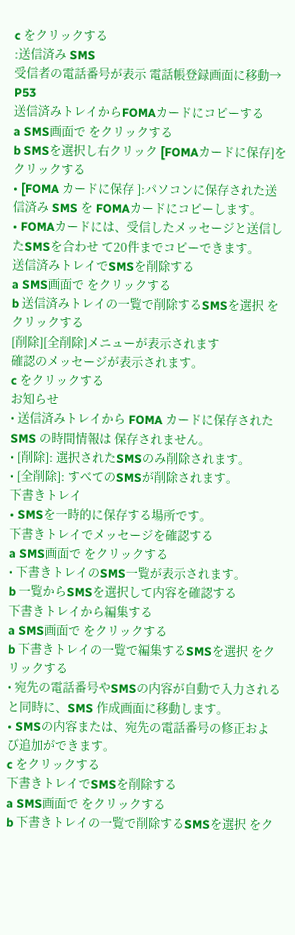c をクリックする
:送信済み SMS
受信者の電話番号が表示 電話帳登録画面に移動→ P53
送信済みトレイからFOMAカードにコピーする
a SMS画面で をクリックする
b SMSを選択し右クリック [FOMAカードに保存]を クリックする
• [FOMA カードに保存 ]:パソコンに保存された送信済み SMS を FOMAカードにコピーします。
• FOMAカードには、受信したメッセージと送信したSMSを合わせ て20件までコピーできます。
送信済みトレイでSMSを削除する
a SMS画面で をクリックする
b 送信済みトレイの一覧で削除するSMSを選択 をクリックする
[削除][全削除]メニューが表示されます
確認のメッセージが表示されます。
c をクリックする
お知らせ
• 送信済みトレイから FOMA カードに保存された SMS の時間情報は 保存されません。
• [削除]: 選択されたSMSのみ削除されます。
• [全削除]: すべてのSMSが削除されます。
下書きトレイ
• SMSを一時的に保存する場所です。
下書きトレイでメッセージを確認する
a SMS画面で をクリックする
• 下書きトレイのSMS一覧が表示されます。
b 一覧からSMSを選択して内容を確認する
下書きトレイから編集する
a SMS画面で をクリックする
b 下書きトレイの一覧で編集するSMSを選択 をクリックする
• 宛先の電話番号やSMSの内容が自動で入力されると同時に、SMS 作成画面に移動します。
• SMSの内容または、宛先の電話番号の修正および追加ができます。
c をクリックする
下書きトレイでSMSを削除する
a SMS画面で をクリックする
b 下書きトレイの一覧で削除するSMSを選択 をク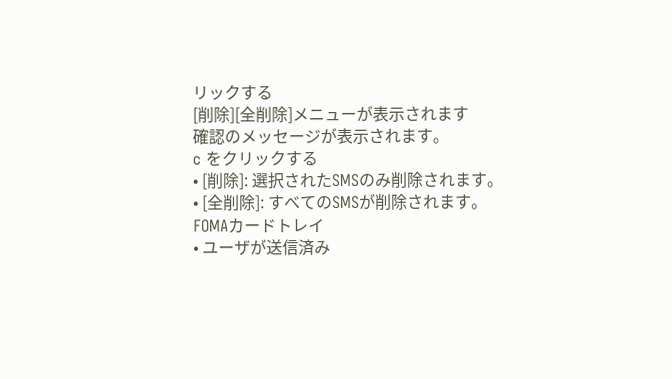リックする
[削除][全削除]メニューが表示されます
確認のメッセージが表示されます。
c をクリックする
• [削除]: 選択されたSMSのみ削除されます。
• [全削除]: すべてのSMSが削除されます。
FOMAカードトレイ
• ユーザが送信済み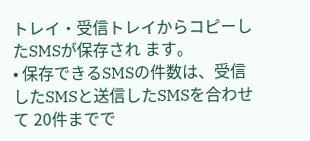トレイ・受信トレイからコピーしたSMSが保存され ます。
• 保存できるSMSの件数は、受信したSMSと送信したSMSを合わせて 20件までで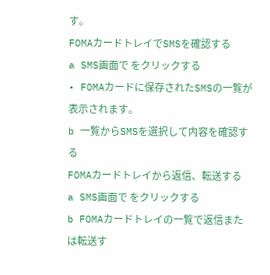す。
FOMAカードトレイでSMSを確認する
a SMS画面で をクリックする
• FOMAカードに保存されたSMSの一覧が表示されます。
b 一覧からSMSを選択して内容を確認する
FOMAカードトレイから返信、転送する
a SMS画面で をクリックする
b FOMAカードトレイの一覧で返信または転送す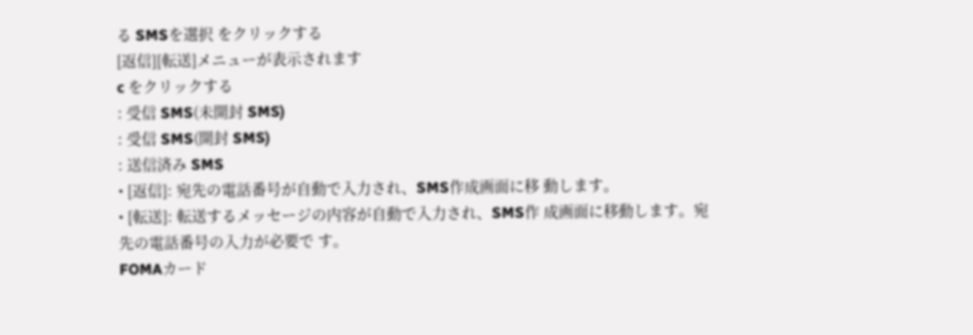る SMSを選択 をクリックする
[返信][転送]メニューが表示されます
c をクリックする
: 受信 SMS(未開封 SMS)
: 受信 SMS(開封 SMS)
: 送信済み SMS
• [返信]: 宛先の電話番号が自動で入力され、SMS作成画面に移 動します。
• [転送]: 転送するメッセージの内容が自動で入力され、SMS作 成画面に移動します。宛先の電話番号の入力が必要で す。
FOMAカード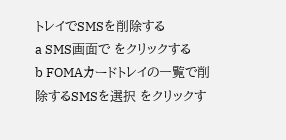トレイでSMSを削除する
a SMS画面で をクリックする
b FOMAカードトレイの一覧で削除するSMSを選択 をクリックす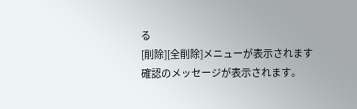る
[削除][全削除]メニューが表示されます
確認のメッセージが表示されます。